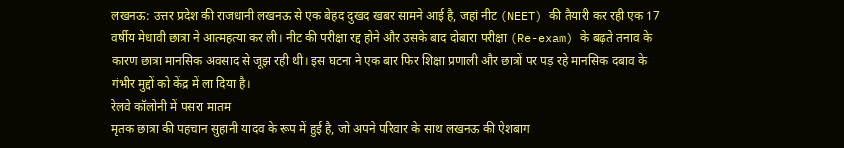लखनऊ: उत्तर प्रदेश की राजधानी लखनऊ से एक बेहद दुखद खबर सामने आई है, जहां नीट (NEET) की तैयारी कर रही एक 17 वर्षीय मेधावी छात्रा ने आत्महत्या कर ली। नीट की परीक्षा रद्द होने और उसके बाद दोबारा परीक्षा (Re-exam) के बढ़ते तनाव के कारण छात्रा मानसिक अवसाद से जूझ रही थी। इस घटना ने एक बार फिर शिक्षा प्रणाली और छात्रों पर पड़ रहे मानसिक दबाव के गंभीर मुद्दों को केंद्र में ला दिया है।
रेलवे कॉलोनी में पसरा मातम
मृतक छात्रा की पहचान सुहानी यादव के रूप में हुई है, जो अपने परिवार के साथ लखनऊ की ऐशबाग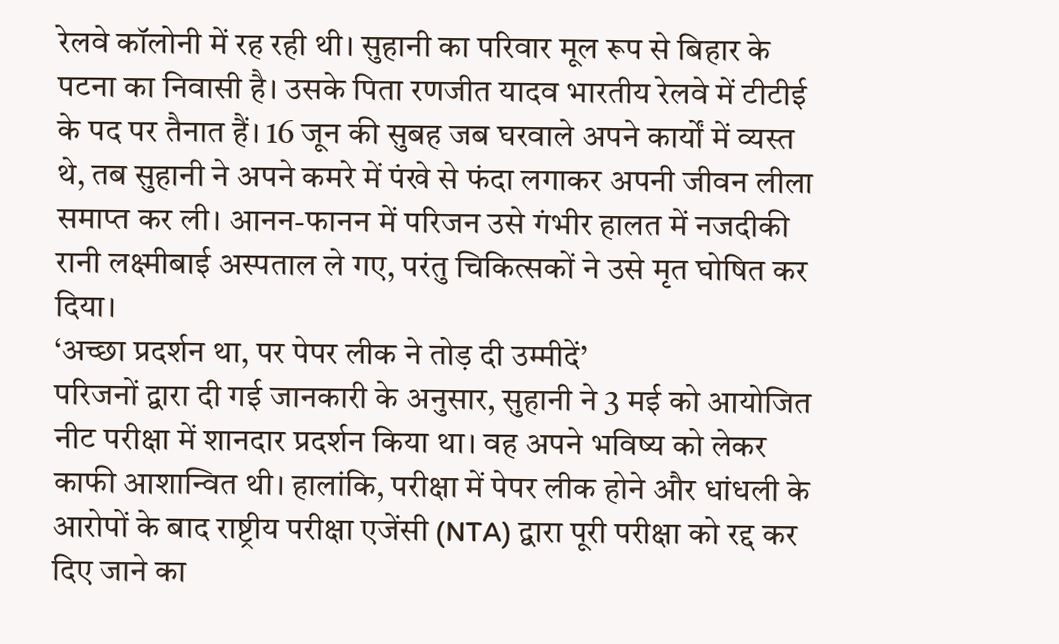रेलवे कॉलोनी में रह रही थी। सुहानी का परिवार मूल रूप से बिहार के पटना का निवासी है। उसके पिता रणजीत यादव भारतीय रेलवे में टीटीई के पद पर तैनात हैं। 16 जून की सुबह जब घरवाले अपने कार्यों में व्यस्त थे, तब सुहानी ने अपने कमरे में पंखे से फंदा लगाकर अपनी जीवन लीला समाप्त कर ली। आनन-फानन में परिजन उसे गंभीर हालत में नजदीकी रानी लक्ष्मीबाई अस्पताल ले गए, परंतु चिकित्सकों ने उसे मृत घोषित कर दिया।
‘अच्छा प्रदर्शन था, पर पेपर लीक ने तोड़ दी उम्मीदें’
परिजनों द्वारा दी गई जानकारी के अनुसार, सुहानी ने 3 मई को आयोजित नीट परीक्षा में शानदार प्रदर्शन किया था। वह अपने भविष्य को लेकर काफी आशान्वित थी। हालांकि, परीक्षा में पेपर लीक होने और धांधली के आरोपों के बाद राष्ट्रीय परीक्षा एजेंसी (NTA) द्वारा पूरी परीक्षा को रद्द कर दिए जाने का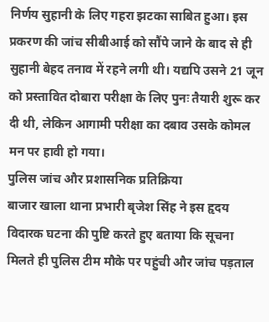निर्णय सुहानी के लिए गहरा झटका साबित हुआ। इस प्रकरण की जांच सीबीआई को सौंपे जाने के बाद से ही सुहानी बेहद तनाव में रहने लगी थी। यद्यपि उसने 21 जून को प्रस्तावित दोबारा परीक्षा के लिए पुनः तैयारी शुरू कर दी थी, लेकिन आगामी परीक्षा का दबाव उसके कोमल मन पर हावी हो गया।
पुलिस जांच और प्रशासनिक प्रतिक्रिया
बाजार खाला थाना प्रभारी बृजेश सिंह ने इस हृदय विदारक घटना की पुष्टि करते हुए बताया कि सूचना मिलते ही पुलिस टीम मौके पर पहुंची और जांच पड़ताल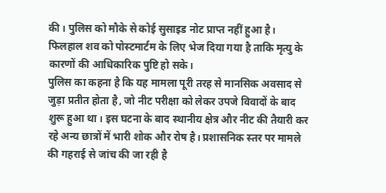की। पुलिस को मौके से कोई सुसाइड नोट प्राप्त नहीं हुआ है। फिलहाल शव को पोस्टमार्टम के लिए भेज दिया गया है ताकि मृत्यु के कारणों की आधिकारिक पुष्टि हो सके।
पुलिस का कहना है कि यह मामला पूरी तरह से मानसिक अवसाद से जुड़ा प्रतीत होता है, जो नीट परीक्षा को लेकर उपजे विवादों के बाद शुरू हुआ था। इस घटना के बाद स्थानीय क्षेत्र और नीट की तैयारी कर रहे अन्य छात्रों में भारी शोक और रोष है। प्रशासनिक स्तर पर मामले की गहराई से जांच की जा रही है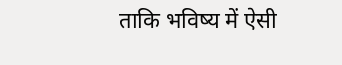ताकि भविष्य में ऐसी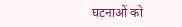घटनाओं को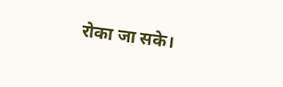रोका जा सके।